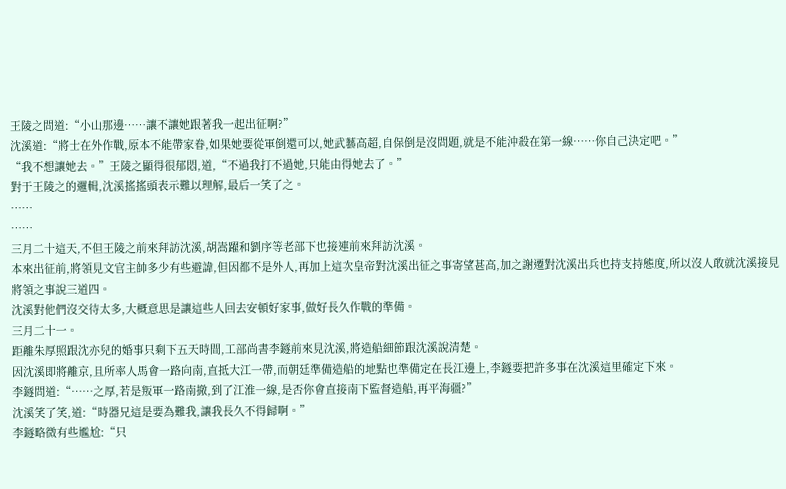王陵之問道:“小山那邊……讓不讓她跟著我一起出征啊?”
沈溪道:“將士在外作戰,原本不能帶家眷,如果她要從軍倒還可以,她武藝高超,自保倒是沒問題,就是不能沖殺在第一線……你自己決定吧。”
“我不想讓她去。”王陵之顯得很郁悶,道,“不過我打不過她,只能由得她去了。”
對于王陵之的邏輯,沈溪搖搖頭表示難以理解,最后一笑了之。
……
……
三月二十這天,不但王陵之前來拜訪沈溪,胡嵩躍和劉序等老部下也接連前來拜訪沈溪。
本來出征前,將領見文官主帥多少有些避諱,但因都不是外人,再加上這次皇帝對沈溪出征之事寄望甚高,加之謝遷對沈溪出兵也持支持態度,所以沒人敢就沈溪接見將領之事說三道四。
沈溪對他們沒交待太多,大概意思是讓這些人回去安頓好家事,做好長久作戰的準備。
三月二十一。
距離朱厚照跟沈亦兒的婚事只剩下五天時間,工部尚書李鐩前來見沈溪,將造船細節跟沈溪說清楚。
因沈溪即將離京,且所率人馬會一路向南,直抵大江一帶,而朝廷準備造船的地點也準備定在長江邊上,李鐩要把許多事在沈溪這里確定下來。
李鐩問道:“……之厚,若是叛軍一路南撤,到了江淮一線,是否你會直接南下監督造船,再平海疆?”
沈溪笑了笑,道:“時器兄這是要為難我,讓我長久不得歸啊。”
李鐩略微有些尷尬:“只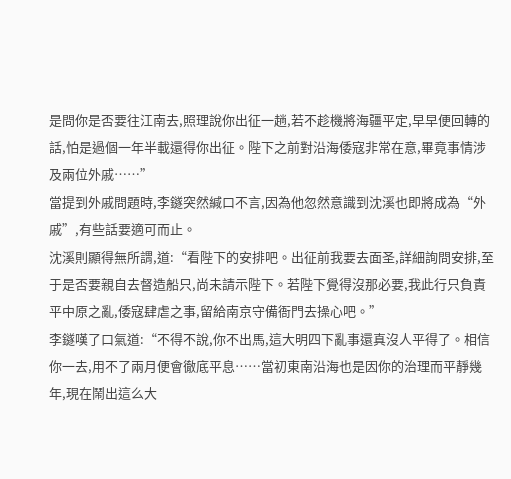是問你是否要往江南去,照理說你出征一趟,若不趁機將海疆平定,早早便回轉的話,怕是過個一年半載還得你出征。陛下之前對沿海倭寇非常在意,畢竟事情涉及兩位外戚……”
當提到外戚問題時,李鐩突然緘口不言,因為他忽然意識到沈溪也即將成為“外戚”,有些話要適可而止。
沈溪則顯得無所謂,道:“看陛下的安排吧。出征前我要去面圣,詳細詢問安排,至于是否要親自去督造船只,尚未請示陛下。若陛下覺得沒那必要,我此行只負責平中原之亂,倭寇肆虐之事,留給南京守備衙門去操心吧。”
李鐩嘆了口氣道:“不得不說,你不出馬,這大明四下亂事還真沒人平得了。相信你一去,用不了兩月便會徹底平息……當初東南沿海也是因你的治理而平靜幾年,現在鬧出這么大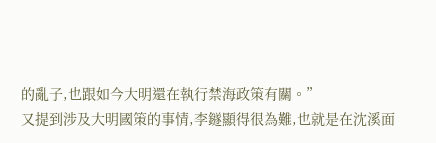的亂子,也跟如今大明還在執行禁海政策有關。”
又提到涉及大明國策的事情,李鐩顯得很為難,也就是在沈溪面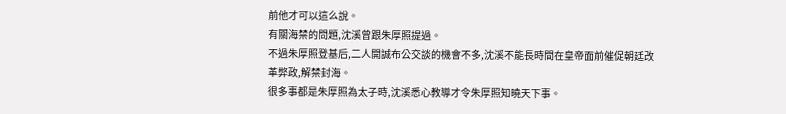前他才可以這么說。
有關海禁的問題,沈溪曾跟朱厚照提過。
不過朱厚照登基后,二人開誠布公交談的機會不多,沈溪不能長時間在皇帝面前催促朝廷改革弊政,解禁封海。
很多事都是朱厚照為太子時,沈溪悉心教導才令朱厚照知曉天下事。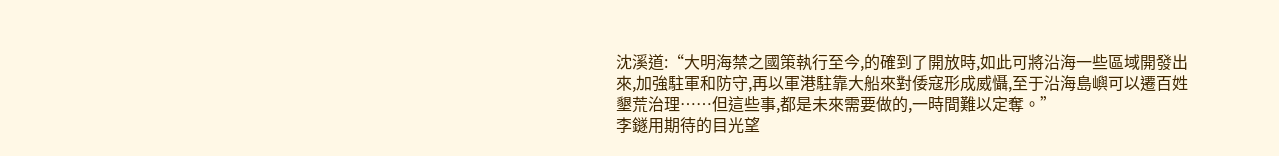沈溪道:“大明海禁之國策執行至今,的確到了開放時,如此可將沿海一些區域開發出來,加強駐軍和防守,再以軍港駐靠大船來對倭寇形成威懾,至于沿海島嶼可以遷百姓墾荒治理……但這些事,都是未來需要做的,一時間難以定奪。”
李鐩用期待的目光望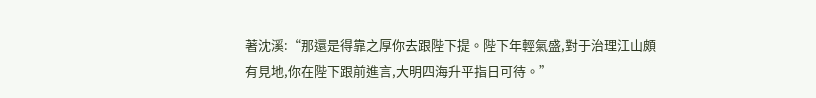著沈溪:“那還是得靠之厚你去跟陛下提。陛下年輕氣盛,對于治理江山頗有見地,你在陛下跟前進言,大明四海升平指日可待。”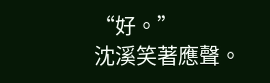“好。”
沈溪笑著應聲。